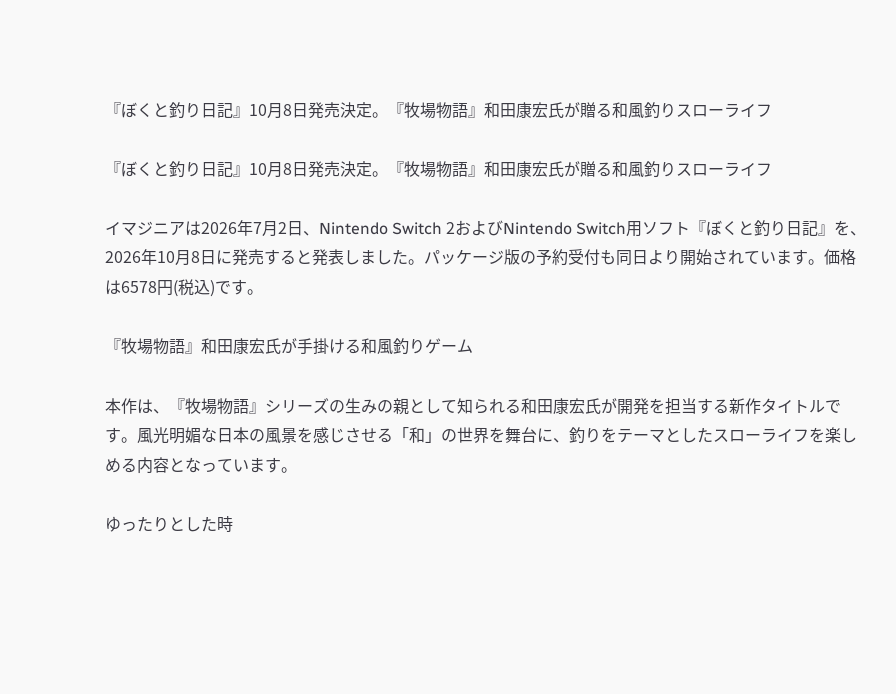『ぼくと釣り日記』10月8日発売決定。『牧場物語』和田康宏氏が贈る和風釣りスローライフ

『ぼくと釣り日記』10月8日発売決定。『牧場物語』和田康宏氏が贈る和風釣りスローライフ

イマジニアは2026年7月2日、Nintendo Switch 2およびNintendo Switch用ソフト『ぼくと釣り日記』を、2026年10月8日に発売すると発表しました。パッケージ版の予約受付も同日より開始されています。価格は6578円(税込)です。

『牧場物語』和田康宏氏が手掛ける和風釣りゲーム

本作は、『牧場物語』シリーズの生みの親として知られる和田康宏氏が開発を担当する新作タイトルです。風光明媚な日本の風景を感じさせる「和」の世界を舞台に、釣りをテーマとしたスローライフを楽しめる内容となっています。

ゆったりとした時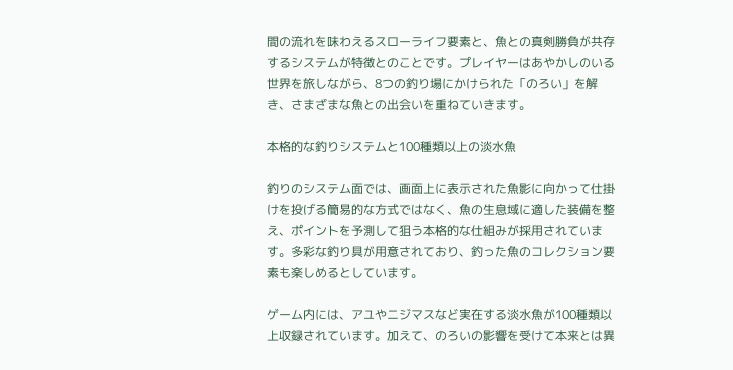間の流れを味わえるスローライフ要素と、魚との真剣勝負が共存するシステムが特徴とのことです。プレイヤーはあやかしのいる世界を旅しながら、8つの釣り場にかけられた「のろい」を解き、さまざまな魚との出会いを重ねていきます。

本格的な釣りシステムと100種類以上の淡水魚

釣りのシステム面では、画面上に表示された魚影に向かって仕掛けを投げる簡易的な方式ではなく、魚の生息域に適した装備を整え、ポイントを予測して狙う本格的な仕組みが採用されています。多彩な釣り具が用意されており、釣った魚のコレクション要素も楽しめるとしています。

ゲーム内には、アユやニジマスなど実在する淡水魚が100種類以上収録されています。加えて、のろいの影響を受けて本来とは異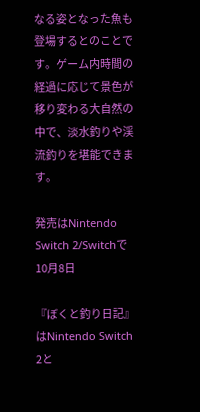なる姿となった魚も登場するとのことです。ゲーム内時間の経過に応じて景色が移り変わる大自然の中で、淡水釣りや渓流釣りを堪能できます。

発売はNintendo Switch 2/Switchで10月8日

『ぼくと釣り日記』はNintendo Switch 2と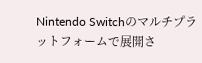Nintendo Switchのマルチプラットフォームで展開さ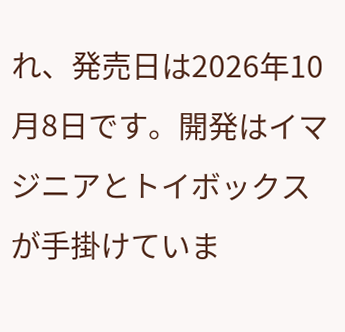れ、発売日は2026年10月8日です。開発はイマジニアとトイボックスが手掛けていま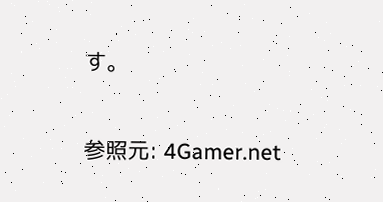す。

参照元: 4Gamer.net